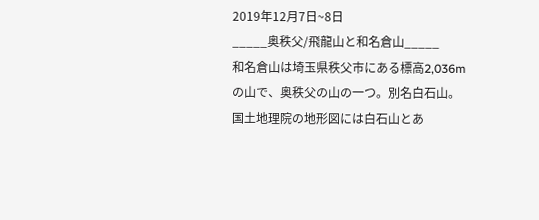2019年12月7日~8日
_____奥秩父/飛龍山と和名倉山_____
和名倉山は埼玉県秩父市にある標高2,036mの山で、奥秩父の山の一つ。別名白石山。
国土地理院の地形図には白石山とあ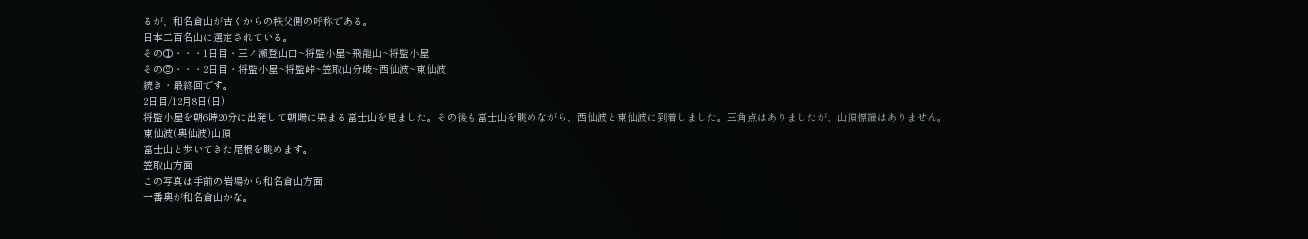るが、和名倉山が古くからの秩父側の呼称である。
日本二百名山に選定されている。
その①・・・1日目・三ノ瀬登山口~将監小屋~飛龍山~将監小屋
その②・・・2日目・将監小屋~将監峠~笠取山分岐~西仙波~東仙波
続き・最終回です。
2日目/12月8日(日)
将監小屋を朝6時20分に出発して朝暘に染まる富士山を見ました。その後も富士山を眺めながら、西仙波と東仙波に到着しました。三角点はありましたが、山頂標識はありません。
東仙波(奥仙波)山頂
富士山と歩いてきた尾根を眺めます。
笠取山方面
この写真は手前の岩場から和名倉山方面
一番奥が和名倉山かな。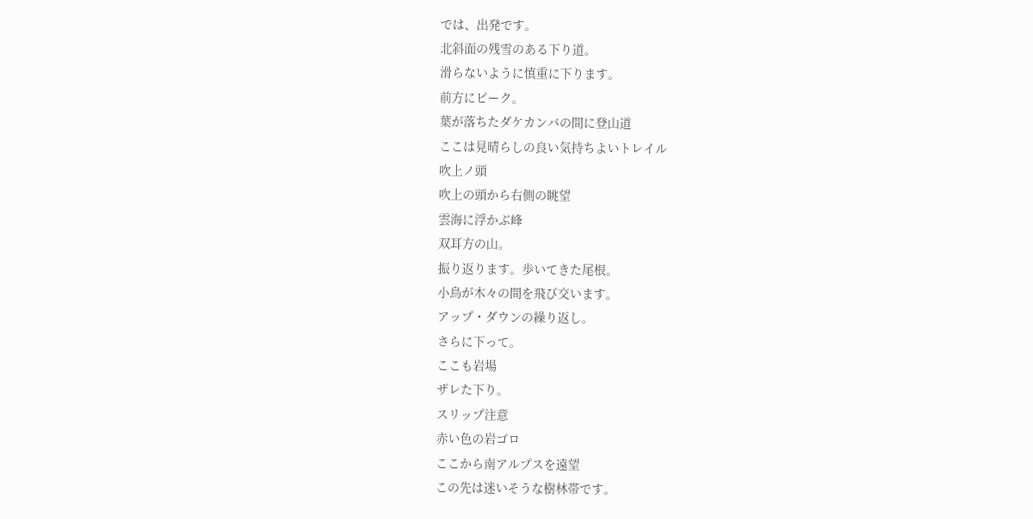では、出発です。
北斜面の残雪のある下り道。
滑らないように慎重に下ります。
前方にピーク。
葉が落ちたダケカンバの間に登山道
ここは見晴らしの良い気持ちよいトレイル
吹上ノ頭
吹上の頭から右側の眺望
雲海に浮かぶ峰
双耳方の山。
振り返ります。歩いてきた尾根。
小鳥が木々の間を飛び交います。
アップ・ダウンの繰り返し。
さらに下って。
ここも岩場
ザレた下り。
スリップ注意
赤い色の岩ゴロ
ここから南アルプスを遠望
この先は迷いそうな樹林帯です。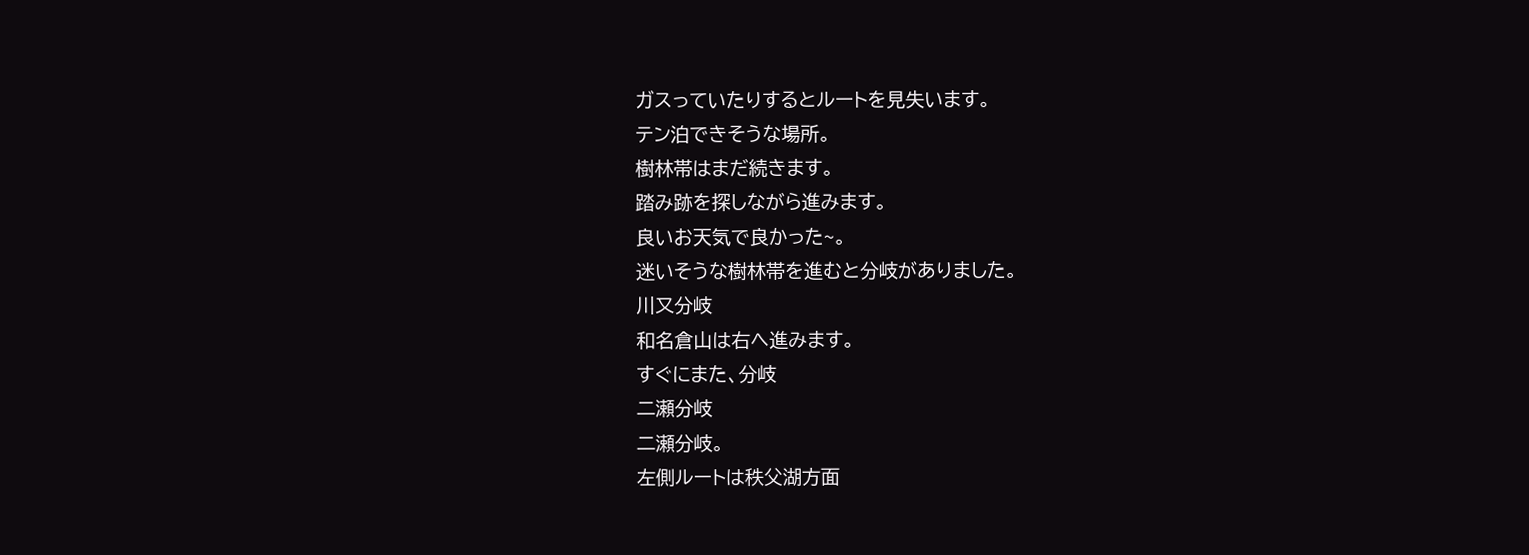ガスっていたりするとルートを見失います。
テン泊できそうな場所。
樹林帯はまだ続きます。
踏み跡を探しながら進みます。
良いお天気で良かった~。
迷いそうな樹林帯を進むと分岐がありました。
川又分岐
和名倉山は右へ進みます。
すぐにまた、分岐
二瀬分岐
二瀬分岐。
左側ルートは秩父湖方面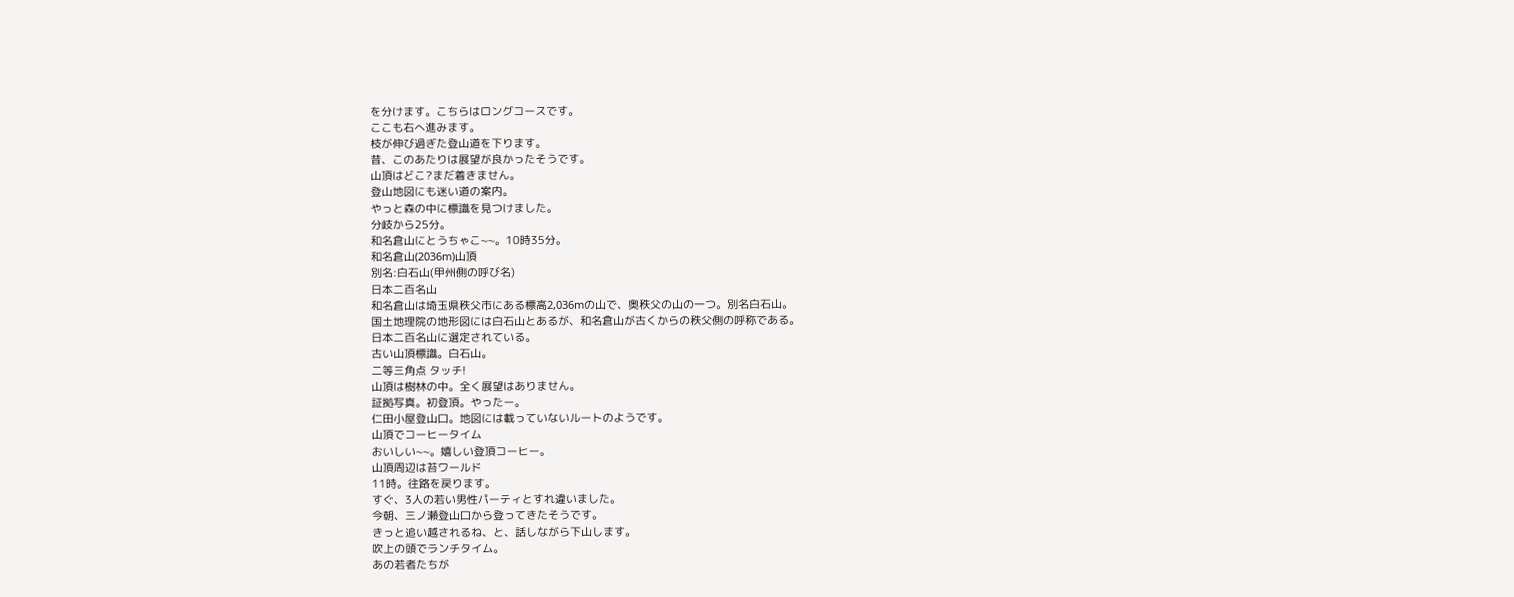を分けます。こちらはロングコースです。
ここも右へ進みます。
枝が伸び過ぎた登山道を下ります。
昔、このあたりは展望が良かったそうです。
山頂はどこ?まだ着きません。
登山地図にも迷い道の案内。
やっと森の中に標識を見つけました。
分岐から25分。
和名倉山にとうちゃこ~~。10時35分。
和名倉山(2036m)山頂
別名:白石山(甲州側の呼び名)
日本二百名山
和名倉山は埼玉県秩父市にある標高2,036mの山で、奥秩父の山の一つ。別名白石山。
国土地理院の地形図には白石山とあるが、和名倉山が古くからの秩父側の呼称である。
日本二百名山に選定されている。
古い山頂標識。白石山。
二等三角点 タッチ!
山頂は樹林の中。全く展望はありません。
証拠写真。初登頂。やったー。
仁田小屋登山口。地図には載っていないルートのようです。
山頂でコーヒータイム
おいしい~~。嬉しい登頂コーヒー。
山頂周辺は苔ワールド
11時。往路を戻ります。
すぐ、3人の若い男性パーティとすれ違いました。
今朝、三ノ瀬登山口から登ってきたそうです。
きっと追い越されるね、と、話しながら下山します。
吹上の頭でランチタイム。
あの若者たちが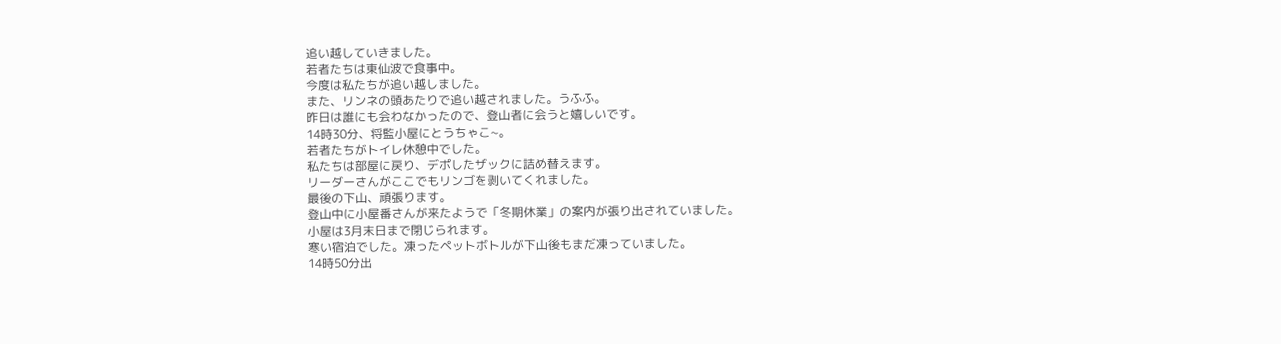追い越していきました。
若者たちは東仙波で食事中。
今度は私たちが追い越しました。
また、リンネの頭あたりで追い越されました。うふふ。
昨日は誰にも会わなかったので、登山者に会うと嬉しいです。
14時30分、将監小屋にとうちゃこ~。
若者たちがトイレ休憩中でした。
私たちは部屋に戻り、デポしたザックに詰め替えます。
リーダーさんがここでもリンゴを剥いてくれました。
最後の下山、頑張ります。
登山中に小屋番さんが来たようで「冬期休業」の案内が張り出されていました。
小屋は3月末日まで閉じられます。
寒い宿泊でした。凍ったペットボトルが下山後もまだ凍っていました。
14時50分出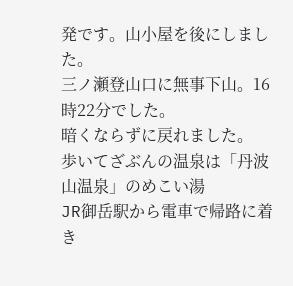発です。山小屋を後にしました。
三ノ瀬登山口に無事下山。16時22分でした。
暗くならずに戻れました。
歩いてざぶんの温泉は「丹波山温泉」のめこい湯
JR御岳駅から電車で帰路に着き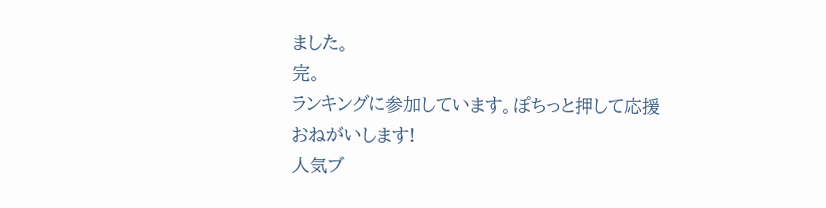ました。
完。
ランキングに参加しています。ぽちっと押して応援おねがいします!
人気ブ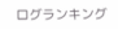ログランキング